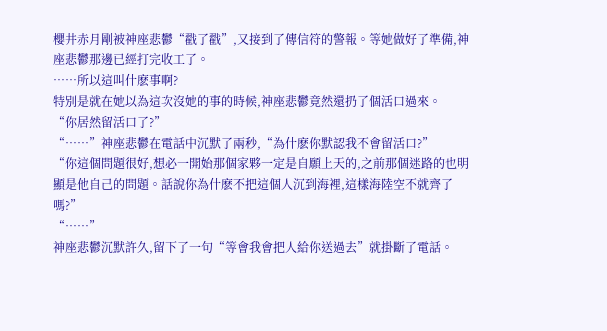櫻井赤月剛被神座悲鬱“戳了戳”,又接到了傳信符的警報。等她做好了準備,神座悲鬱那邊已經打完收工了。
……所以這叫什麽事啊?
特別是就在她以為這次沒她的事的時候,神座悲鬱竟然還扔了個活口過來。
“你居然留活口了?”
“……”神座悲鬱在電話中沉默了兩秒,“為什麽你默認我不會留活口?”
“你這個問題很好,想必一開始那個家夥一定是自願上天的,之前那個迷路的也明顯是他自己的問題。話說你為什麽不把這個人沉到海裡,這樣海陸空不就齊了嗎?”
“……”
神座悲鬱沉默許久,留下了一句“等會我會把人給你送過去”就掛斷了電話。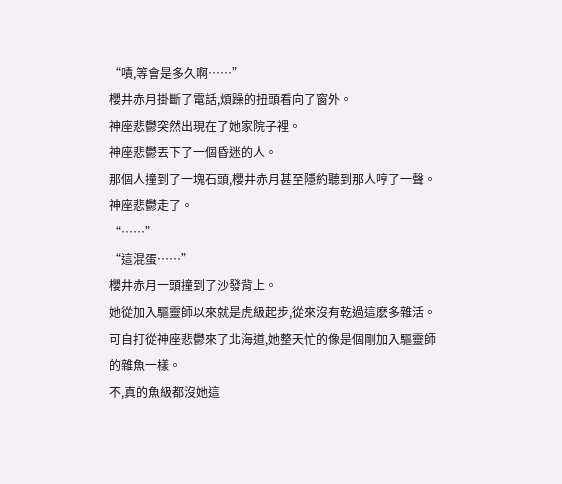“嘖,等會是多久啊……”
櫻井赤月掛斷了電話,煩躁的扭頭看向了窗外。
神座悲鬱突然出現在了她家院子裡。
神座悲鬱丟下了一個昏迷的人。
那個人撞到了一塊石頭,櫻井赤月甚至隱約聽到那人哼了一聲。
神座悲鬱走了。
“……”
“這混蛋……”
櫻井赤月一頭撞到了沙發背上。
她從加入驅靈師以來就是虎級起步,從來沒有乾過這麽多雜活。可自打從神座悲鬱來了北海道,她整天忙的像是個剛加入驅靈師的雜魚一樣。
不,真的魚級都沒她這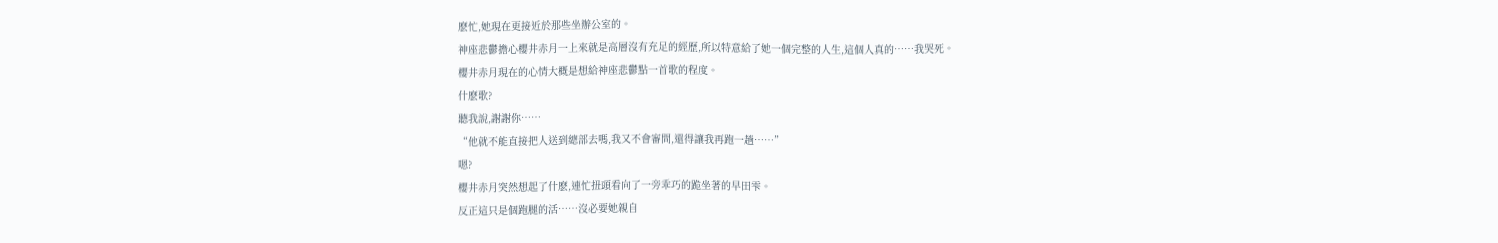麽忙,她現在更接近於那些坐辦公室的。
神座悲鬱擔心櫻井赤月一上來就是高層沒有充足的經歷,所以特意給了她一個完整的人生,這個人真的……我哭死。
櫻井赤月現在的心情大概是想給神座悲鬱點一首歌的程度。
什麽歌?
聽我說,謝謝你……
“他就不能直接把人送到總部去嗎,我又不會審問,還得讓我再跑一趟……”
嗯?
櫻井赤月突然想起了什麽,連忙扭頭看向了一旁乖巧的跪坐著的早田雫。
反正這只是個跑腿的活……沒必要她親自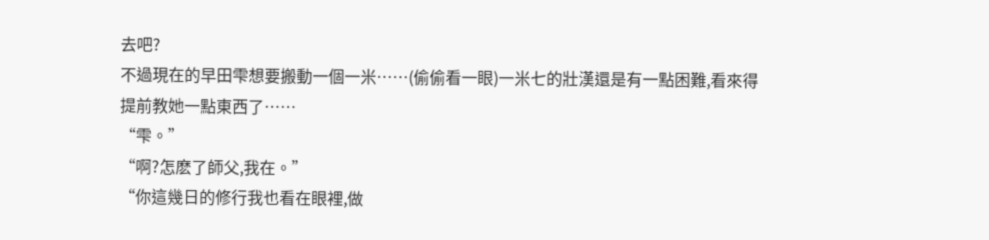去吧?
不過現在的早田雫想要搬動一個一米……(偷偷看一眼)一米七的壯漢還是有一點困難,看來得提前教她一點東西了……
“雫。”
“啊?怎麽了師父,我在。”
“你這幾日的修行我也看在眼裡,做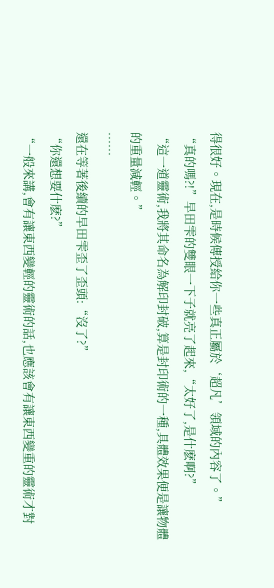得很好。現在,是時候傳授給你一些真正屬於‘超凡’領域的內容了。”
“真的嗎?!”早田雫的雙眼一下子就亮了起來,“太好了,是什麽啊?”
“這一道靈術,我將其命名為解印封破,算是封印術的一種,具體效果便是讓物體的重量減輕。”
……
還在等著後續的早田雫歪了歪頭:“沒了?”
“你還想要什麽?”
“一般來講,會有讓東西變輕的靈術的話,也應該會有讓東西變重的靈術才對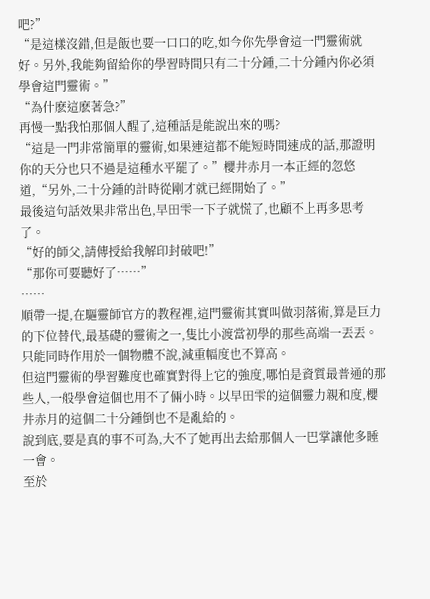吧?”
“是這樣沒錯,但是飯也要一口口的吃,如今你先學會這一門靈術就好。另外,我能夠留給你的學習時間只有二十分鍾,二十分鍾內你必須學會這門靈術。”
“為什麽這麽著急?”
再慢一點我怕那個人醒了,這種話是能說出來的嗎?
“這是一門非常簡單的靈術,如果連這都不能短時間速成的話,那證明你的天分也只不過是這種水平罷了。”櫻井赤月一本正經的忽悠道,“另外,二十分鍾的計時從剛才就已經開始了。”
最後這句話效果非常出色,早田雫一下子就慌了,也顧不上再多思考了。
“好的師父,請傳授給我解印封破吧!”
“那你可要聽好了……”
……
順帶一提,在驅靈師官方的教程裡,這門靈術其實叫做羽落術,算是巨力的下位替代,最基礎的靈術之一,隻比小渡當初學的那些高端一丟丟。只能同時作用於一個物體不說,減重幅度也不算高。
但這門靈術的學習難度也確實對得上它的強度,哪怕是資質最普通的那些人,一般學會這個也用不了倆小時。以早田雫的這個靈力親和度,櫻井赤月的這個二十分鍾倒也不是亂給的。
說到底,要是真的事不可為,大不了她再出去給那個人一巴掌讓他多睡一會。
至於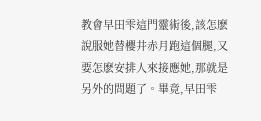教會早田雫這門靈術後,該怎麽說服她替櫻井赤月跑這個腿,又要怎麽安排人來接應她,那就是另外的問題了。畢竟,早田雫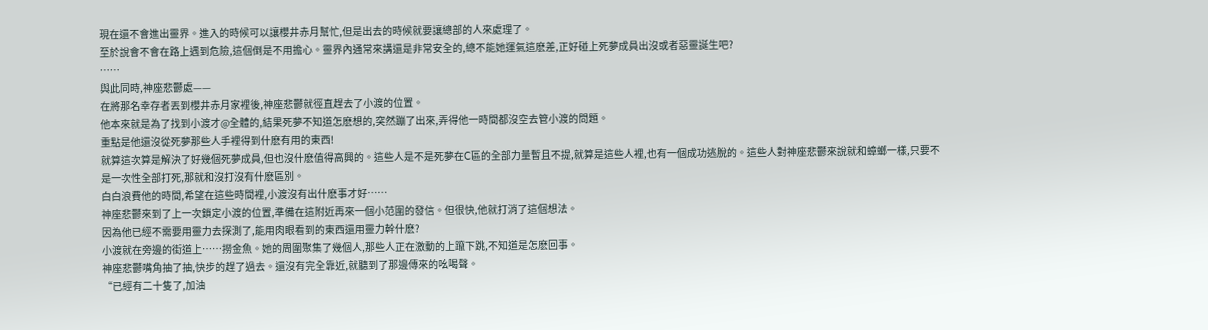現在還不會進出靈界。進入的時候可以讓櫻井赤月幫忙,但是出去的時候就要讓總部的人來處理了。
至於說會不會在路上遇到危險,這個倒是不用擔心。靈界內通常來講還是非常安全的,總不能她運氣這麽差,正好碰上死夢成員出沒或者惡靈誕生吧?
……
與此同時,神座悲鬱處——
在將那名幸存者丟到櫻井赤月家裡後,神座悲鬱就徑直趕去了小渡的位置。
他本來就是為了找到小渡才@全體的,結果死夢不知道怎麽想的,突然蹦了出來,弄得他一時間都沒空去管小渡的問題。
重點是他還沒從死夢那些人手裡得到什麽有用的東西!
就算這次算是解決了好幾個死夢成員,但也沒什麽值得高興的。這些人是不是死夢在C區的全部力量暫且不提,就算是這些人裡,也有一個成功逃脫的。這些人對神座悲鬱來說就和蟑螂一樣,只要不是一次性全部打死,那就和沒打沒有什麽區別。
白白浪費他的時間,希望在這些時間裡,小渡沒有出什麽事才好……
神座悲鬱來到了上一次鎖定小渡的位置,準備在這附近再來一個小范圍的發信。但很快,他就打消了這個想法。
因為他已經不需要用靈力去探測了,能用肉眼看到的東西還用靈力幹什麽?
小渡就在旁邊的街道上……撈金魚。她的周圍聚集了幾個人,那些人正在激動的上躥下跳,不知道是怎麽回事。
神座悲鬱嘴角抽了抽,快步的趕了過去。還沒有完全靠近,就聽到了那邊傳來的吆喝聲。
“已經有二十隻了,加油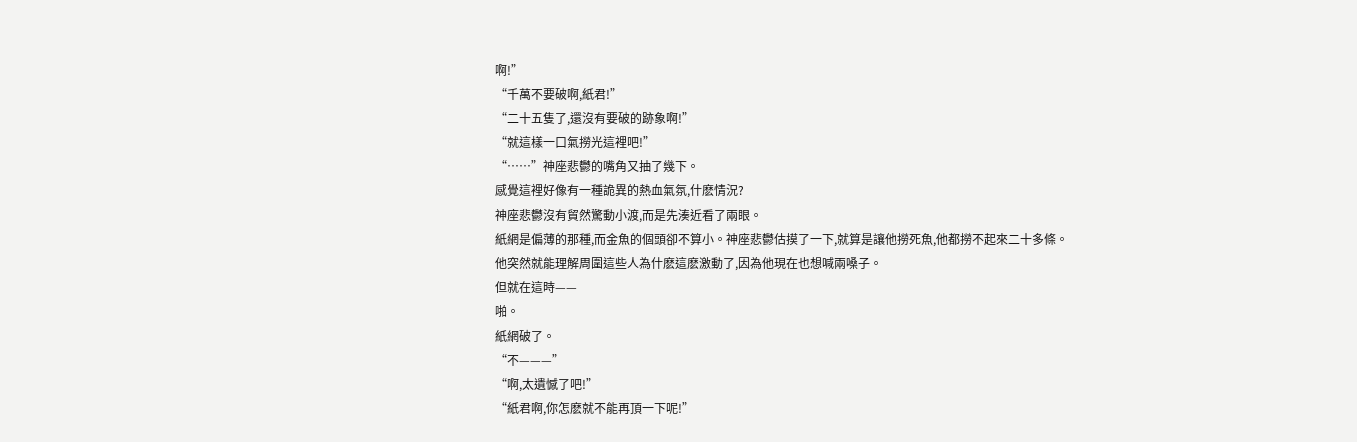啊!”
“千萬不要破啊,紙君!”
“二十五隻了,還沒有要破的跡象啊!”
“就這樣一口氣撈光這裡吧!”
“……”神座悲鬱的嘴角又抽了幾下。
感覺這裡好像有一種詭異的熱血氣氛,什麽情況?
神座悲鬱沒有貿然驚動小渡,而是先湊近看了兩眼。
紙網是偏薄的那種,而金魚的個頭卻不算小。神座悲鬱估摸了一下,就算是讓他撈死魚,他都撈不起來二十多條。
他突然就能理解周圍這些人為什麽這麽激動了,因為他現在也想喊兩嗓子。
但就在這時——
啪。
紙網破了。
“不———”
“啊,太遺憾了吧!”
“紙君啊,你怎麽就不能再頂一下呢!”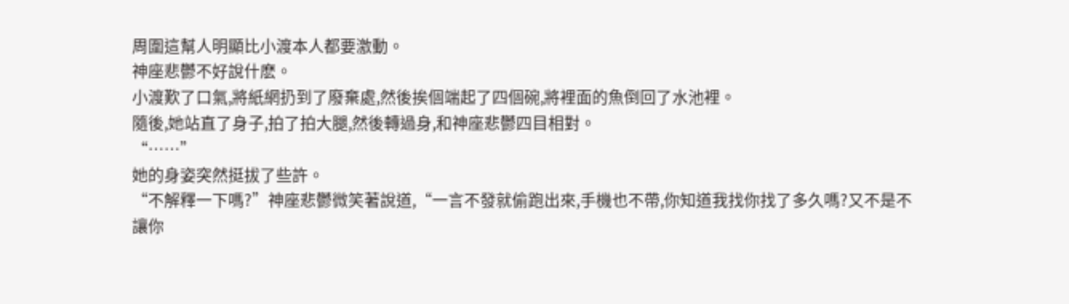周圍這幫人明顯比小渡本人都要激動。
神座悲鬱不好說什麽。
小渡歎了口氣,將紙網扔到了廢棄處,然後挨個端起了四個碗,將裡面的魚倒回了水池裡。
隨後,她站直了身子,拍了拍大腿,然後轉過身,和神座悲鬱四目相對。
“……”
她的身姿突然挺拔了些許。
“不解釋一下嗎?”神座悲鬱微笑著說道,“一言不發就偷跑出來,手機也不帶,你知道我找你找了多久嗎?又不是不讓你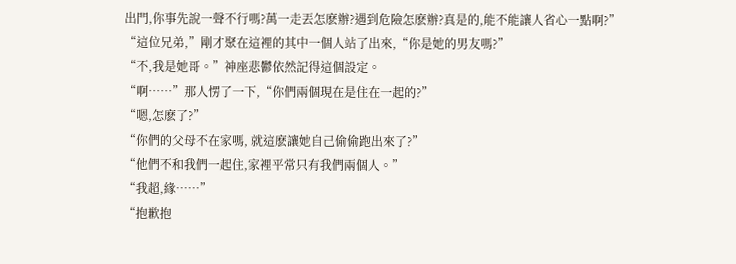出門,你事先說一聲不行嗎?萬一走丟怎麽辦?遇到危險怎麽辦?真是的,能不能讓人省心一點啊?”
“這位兄弟,”剛才聚在這裡的其中一個人站了出來,“你是她的男友嗎?”
“不,我是她哥。”神座悲鬱依然記得這個設定。
“啊……”那人愣了一下,“你們兩個現在是住在一起的?”
“嗯,怎麽了?”
“你們的父母不在家嗎, 就這麽讓她自己偷偷跑出來了?”
“他們不和我們一起住,家裡平常只有我們兩個人。”
“我超,緣……”
“抱歉抱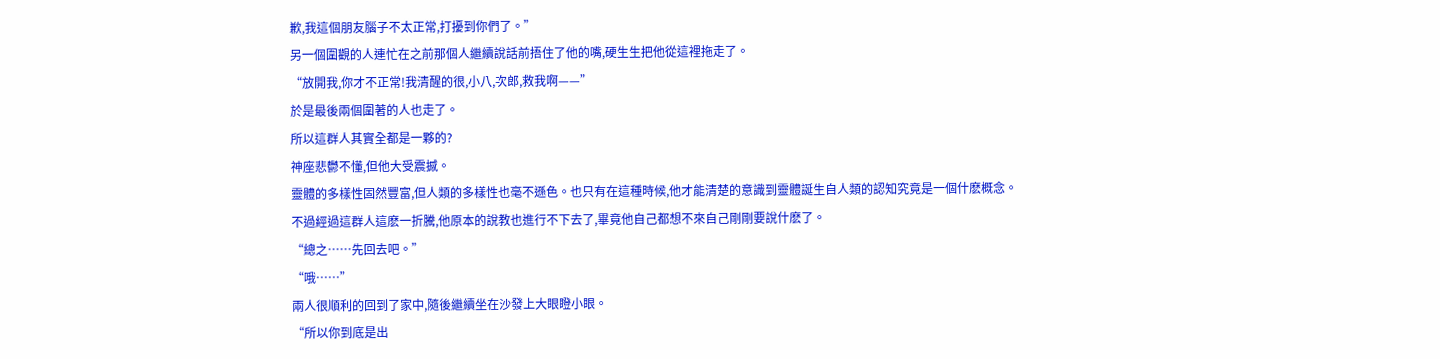歉,我這個朋友腦子不太正常,打擾到你們了。”
另一個圍觀的人連忙在之前那個人繼續說話前捂住了他的嘴,硬生生把他從這裡拖走了。
“放開我,你才不正常!我清醒的很,小八,次郎,救我啊——”
於是最後兩個圍著的人也走了。
所以這群人其實全都是一夥的?
神座悲鬱不懂,但他大受震撼。
靈體的多樣性固然豐富,但人類的多樣性也毫不遜色。也只有在這種時候,他才能清楚的意識到靈體誕生自人類的認知究竟是一個什麽概念。
不過經過這群人這麽一折騰,他原本的說教也進行不下去了,畢竟他自己都想不來自己剛剛要說什麽了。
“總之……先回去吧。”
“哦……”
兩人很順利的回到了家中,隨後繼續坐在沙發上大眼瞪小眼。
“所以你到底是出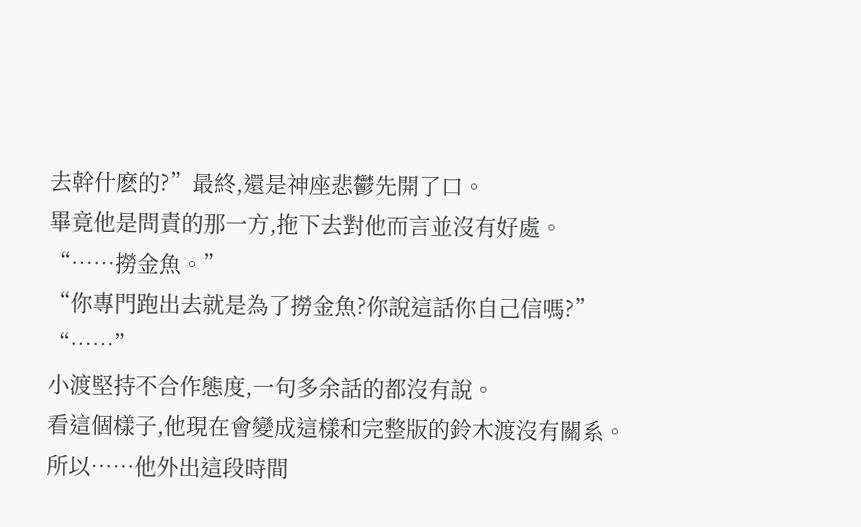去幹什麽的?”最終,還是神座悲鬱先開了口。
畢竟他是問責的那一方,拖下去對他而言並沒有好處。
“……撈金魚。”
“你專門跑出去就是為了撈金魚?你說這話你自己信嗎?”
“……”
小渡堅持不合作態度,一句多余話的都沒有說。
看這個樣子,他現在會變成這樣和完整版的鈴木渡沒有關系。
所以……他外出這段時間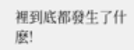裡到底都發生了什麽!